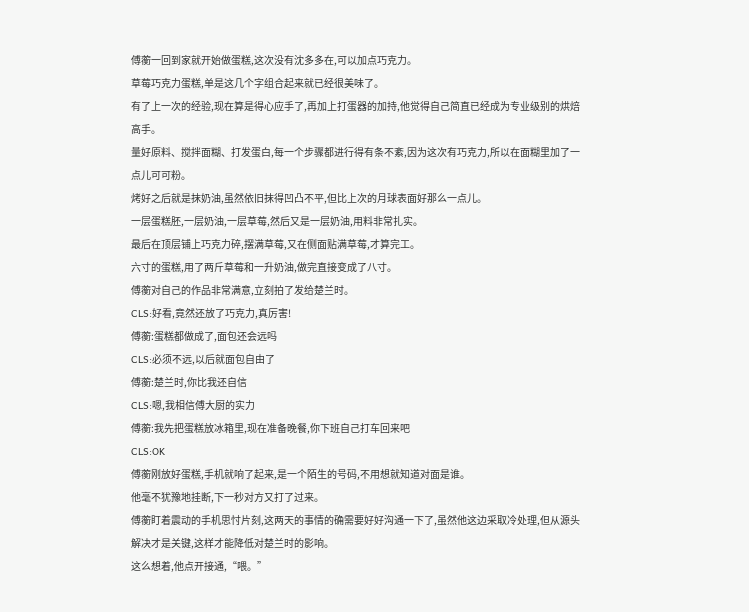傅蘅一回到家就开始做蛋糕,这次没有沈多多在,可以加点巧克力。
草莓巧克力蛋糕,单是这几个字组合起来就已经很美味了。
有了上一次的经验,现在算是得心应手了,再加上打蛋器的加持,他觉得自己简直已经成为专业级别的烘焙高手。
量好原料、搅拌面糊、打发蛋白,每一个步骤都进行得有条不紊,因为这次有巧克力,所以在面糊里加了一点儿可可粉。
烤好之后就是抹奶油,虽然依旧抹得凹凸不平,但比上次的月球表面好那么一点儿。
一层蛋糕胚,一层奶油,一层草莓,然后又是一层奶油,用料非常扎实。
最后在顶层铺上巧克力碎,摆满草莓,又在侧面贴满草莓,才算完工。
六寸的蛋糕,用了两斤草莓和一升奶油,做完直接变成了八寸。
傅蘅对自己的作品非常满意,立刻拍了发给楚兰时。
CLS:好看,竟然还放了巧克力,真厉害!
傅蘅:蛋糕都做成了,面包还会远吗
CLS:必须不远,以后就面包自由了
傅蘅:楚兰时,你比我还自信
CLS:嗯,我相信傅大厨的实力
傅蘅:我先把蛋糕放冰箱里,现在准备晚餐,你下班自己打车回来吧
CLS:OK
傅蘅刚放好蛋糕,手机就响了起来,是一个陌生的号码,不用想就知道对面是谁。
他毫不犹豫地挂断,下一秒对方又打了过来。
傅蘅盯着震动的手机思忖片刻,这两天的事情的确需要好好沟通一下了,虽然他这边采取冷处理,但从源头解决才是关键,这样才能降低对楚兰时的影响。
这么想着,他点开接通,“喂。”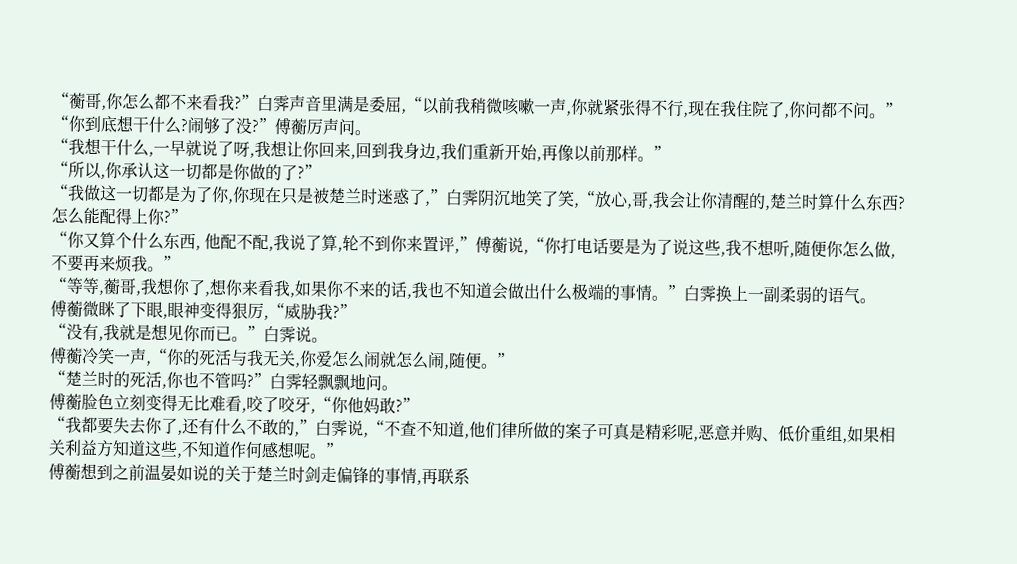“蘅哥,你怎么都不来看我?”白霁声音里满是委屈,“以前我稍微咳嗽一声,你就紧张得不行,现在我住院了,你问都不问。”
“你到底想干什么?闹够了没?”傅蘅厉声问。
“我想干什么,一早就说了呀,我想让你回来,回到我身边,我们重新开始,再像以前那样。”
“所以,你承认这一切都是你做的了?”
“我做这一切都是为了你,你现在只是被楚兰时迷惑了,”白霁阴沉地笑了笑,“放心,哥,我会让你清醒的,楚兰时算什么东西?怎么能配得上你?”
“你又算个什么东西, 他配不配,我说了算,轮不到你来置评,”傅蘅说,“你打电话要是为了说这些,我不想听,随便你怎么做,不要再来烦我。”
“等等,蘅哥,我想你了,想你来看我,如果你不来的话,我也不知道会做出什么极端的事情。”白霁换上一副柔弱的语气。
傅蘅微眯了下眼,眼神变得狠厉,“威胁我?”
“没有,我就是想见你而已。”白霁说。
傅蘅冷笑一声,“你的死活与我无关,你爱怎么闹就怎么闹,随便。”
“楚兰时的死活,你也不管吗?”白霁轻飘飘地问。
傅蘅脸色立刻变得无比难看,咬了咬牙,“你他妈敢?”
“我都要失去你了,还有什么不敢的,”白霁说,“不查不知道,他们律所做的案子可真是精彩呢,恶意并购、低价重组,如果相关利益方知道这些,不知道作何感想呢。”
傅蘅想到之前温晏如说的关于楚兰时剑走偏锋的事情,再联系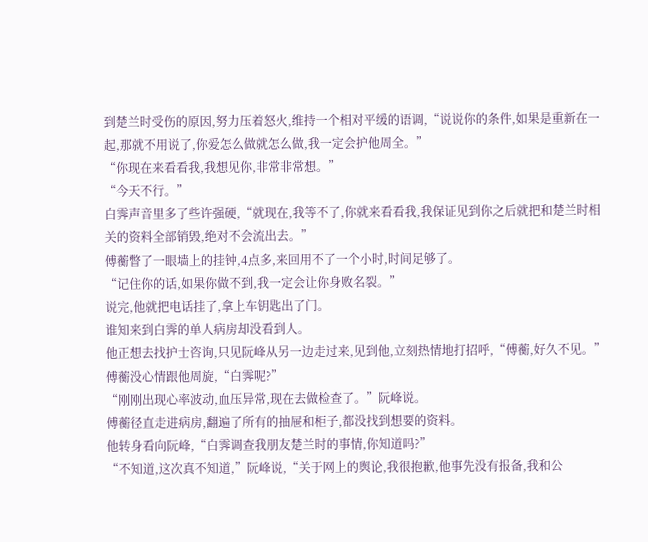到楚兰时受伤的原因,努力压着怒火,维持一个相对平缓的语调,“说说你的条件,如果是重新在一起,那就不用说了,你爱怎么做就怎么做,我一定会护他周全。”
“你现在来看看我,我想见你,非常非常想。”
“今天不行。”
白霁声音里多了些许强硬,“就现在,我等不了,你就来看看我,我保证见到你之后就把和楚兰时相关的资料全部销毁,绝对不会流出去。”
傅蘅瞥了一眼墙上的挂钟,4点多,来回用不了一个小时,时间足够了。
“记住你的话,如果你做不到,我一定会让你身败名裂。”
说完,他就把电话挂了,拿上车钥匙出了门。
谁知来到白霁的单人病房却没看到人。
他正想去找护士咨询,只见阮峰从另一边走过来,见到他,立刻热情地打招呼,“傅蘅,好久不见。”
傅蘅没心情跟他周旋,“白霁呢?”
“刚刚出现心率波动,血压异常,现在去做检查了。”阮峰说。
傅蘅径直走进病房,翻遍了所有的抽屉和柜子,都没找到想要的资料。
他转身看向阮峰,“白霁调查我朋友楚兰时的事情,你知道吗?”
“不知道,这次真不知道,”阮峰说,“关于网上的舆论,我很抱歉,他事先没有报备,我和公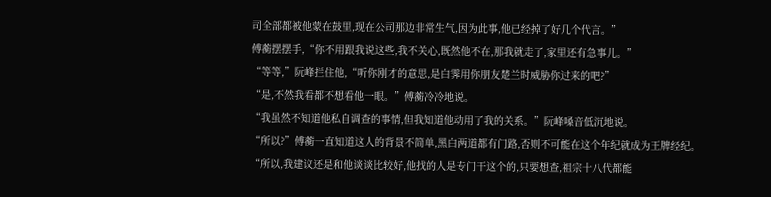司全部都被他蒙在鼓里,现在公司那边非常生气,因为此事,他已经掉了好几个代言。”
傅蘅摆摆手,“你不用跟我说这些,我不关心,既然他不在,那我就走了,家里还有急事儿。”
“等等,”阮峰拦住他,“听你刚才的意思,是白霁用你朋友楚兰时威胁你过来的吧?”
“是,不然我看都不想看他一眼。”傅蘅冷冷地说。
“我虽然不知道他私自调查的事情,但我知道他动用了我的关系。”阮峰嗓音低沉地说。
“所以?”傅蘅一直知道这人的背景不简单,黑白两道都有门路,否则不可能在这个年纪就成为王牌经纪。
“所以,我建议还是和他谈谈比较好,他找的人是专门干这个的,只要想查,祖宗十八代都能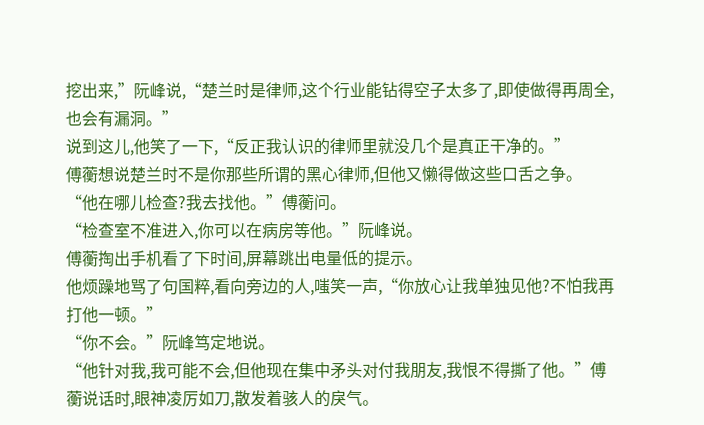挖出来,”阮峰说,“楚兰时是律师,这个行业能钻得空子太多了,即使做得再周全,也会有漏洞。”
说到这儿,他笑了一下,“反正我认识的律师里就没几个是真正干净的。”
傅蘅想说楚兰时不是你那些所谓的黑心律师,但他又懒得做这些口舌之争。
“他在哪儿检查?我去找他。”傅蘅问。
“检查室不准进入,你可以在病房等他。”阮峰说。
傅蘅掏出手机看了下时间,屏幕跳出电量低的提示。
他烦躁地骂了句国粹,看向旁边的人,嗤笑一声,“你放心让我单独见他?不怕我再打他一顿。”
“你不会。”阮峰笃定地说。
“他针对我,我可能不会,但他现在集中矛头对付我朋友,我恨不得撕了他。”傅蘅说话时,眼神凌厉如刀,散发着骇人的戾气。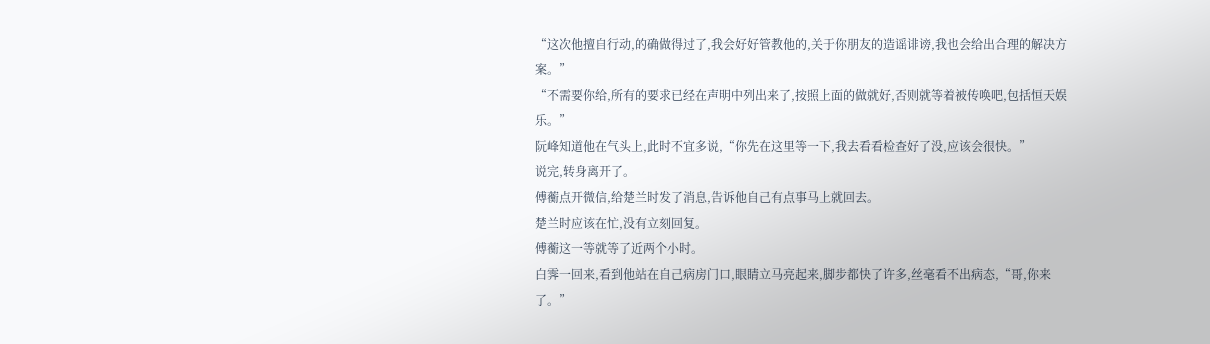“这次他擅自行动,的确做得过了,我会好好管教他的,关于你朋友的造谣诽谤,我也会给出合理的解决方案。”
“不需要你给,所有的要求已经在声明中列出来了,按照上面的做就好,否则就等着被传唤吧,包括恒天娱乐。”
阮峰知道他在气头上,此时不宜多说,“你先在这里等一下,我去看看检查好了没,应该会很快。”
说完,转身离开了。
傅蘅点开微信,给楚兰时发了消息,告诉他自己有点事马上就回去。
楚兰时应该在忙,没有立刻回复。
傅蘅这一等就等了近两个小时。
白霁一回来,看到他站在自己病房门口,眼睛立马亮起来,脚步都快了许多,丝毫看不出病态,“哥,你来了。”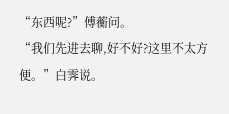“东西呢?”傅蘅问。
“我们先进去聊,好不好?这里不太方便。”白霁说。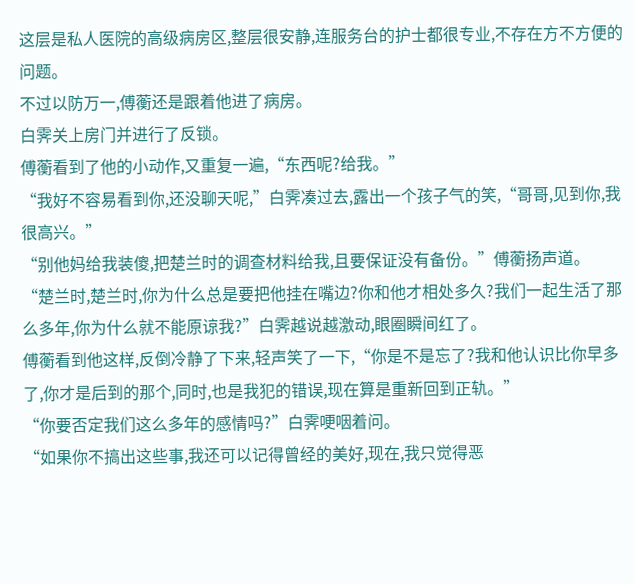这层是私人医院的高级病房区,整层很安静,连服务台的护士都很专业,不存在方不方便的问题。
不过以防万一,傅蘅还是跟着他进了病房。
白霁关上房门并进行了反锁。
傅蘅看到了他的小动作,又重复一遍,“东西呢?给我。”
“我好不容易看到你,还没聊天呢,”白霁凑过去,露出一个孩子气的笑,“哥哥,见到你,我很高兴。”
“别他妈给我装傻,把楚兰时的调查材料给我,且要保证没有备份。”傅蘅扬声道。
“楚兰时,楚兰时,你为什么总是要把他挂在嘴边?你和他才相处多久?我们一起生活了那么多年,你为什么就不能原谅我?”白霁越说越激动,眼圈瞬间红了。
傅蘅看到他这样,反倒冷静了下来,轻声笑了一下,“你是不是忘了?我和他认识比你早多了,你才是后到的那个,同时,也是我犯的错误,现在算是重新回到正轨。”
“你要否定我们这么多年的感情吗?”白霁哽咽着问。
“如果你不搞出这些事,我还可以记得曾经的美好,现在,我只觉得恶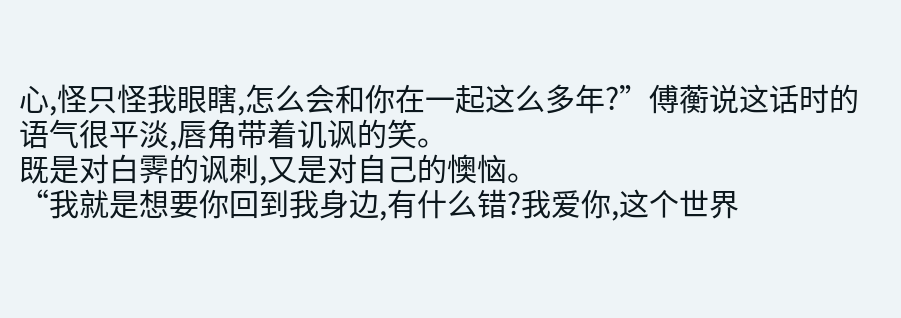心,怪只怪我眼瞎,怎么会和你在一起这么多年?”傅蘅说这话时的语气很平淡,唇角带着讥讽的笑。
既是对白霁的讽刺,又是对自己的懊恼。
“我就是想要你回到我身边,有什么错?我爱你,这个世界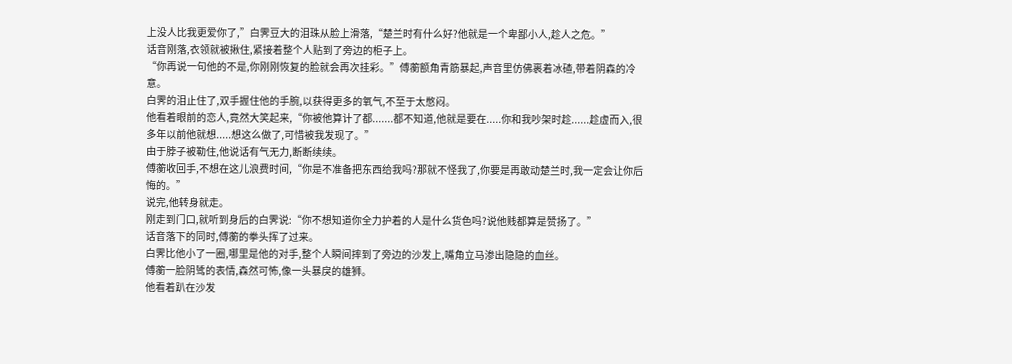上没人比我更爱你了,”白霁豆大的泪珠从脸上滑落,“楚兰时有什么好?他就是一个卑鄙小人,趁人之危。”
话音刚落,衣领就被揪住,紧接着整个人贴到了旁边的柜子上。
“你再说一句他的不是,你刚刚恢复的脸就会再次挂彩。”傅蘅额角青筋暴起,声音里仿佛裹着冰碴,带着阴森的冷意。
白霁的泪止住了,双手握住他的手腕,以获得更多的氧气,不至于太憋闷。
他看着眼前的恋人,竟然大笑起来,“你被他算计了都.......都不知道,他就是要在.....你和我吵架时趁......趁虚而入,很多年以前他就想.....想这么做了,可惜被我发现了。”
由于脖子被勒住,他说话有气无力,断断续续。
傅蘅收回手,不想在这儿浪费时间,“你是不准备把东西给我吗?那就不怪我了,你要是再敢动楚兰时,我一定会让你后悔的。”
说完,他转身就走。
刚走到门口,就听到身后的白霁说:“你不想知道你全力护着的人是什么货色吗?说他贱都算是赞扬了。”
话音落下的同时,傅蘅的拳头挥了过来。
白霁比他小了一圈,哪里是他的对手,整个人瞬间摔到了旁边的沙发上,嘴角立马渗出隐隐的血丝。
傅蘅一脸阴骘的表情,森然可怖,像一头暴戾的雄狮。
他看着趴在沙发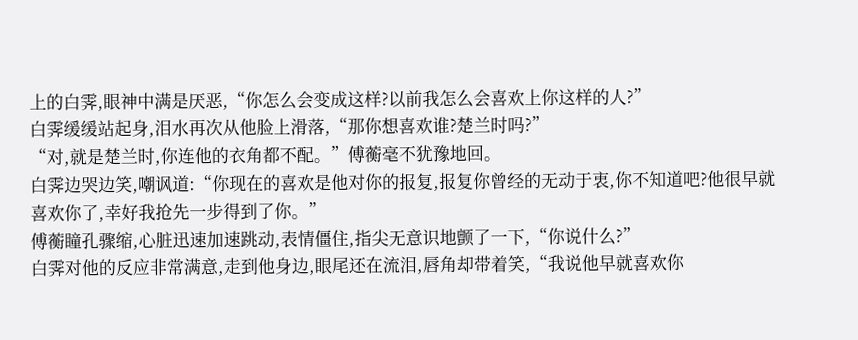上的白霁,眼神中满是厌恶,“你怎么会变成这样?以前我怎么会喜欢上你这样的人?”
白霁缓缓站起身,泪水再次从他脸上滑落,“那你想喜欢谁?楚兰时吗?”
“对,就是楚兰时,你连他的衣角都不配。”傅蘅毫不犹豫地回。
白霁边哭边笑,嘲讽道:“你现在的喜欢是他对你的报复,报复你曾经的无动于衷,你不知道吧?他很早就喜欢你了,幸好我抢先一步得到了你。”
傅蘅瞳孔骤缩,心脏迅速加速跳动,表情僵住,指尖无意识地颤了一下,“你说什么?”
白霁对他的反应非常满意,走到他身边,眼尾还在流泪,唇角却带着笑,“我说他早就喜欢你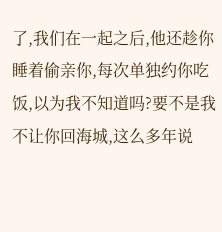了,我们在一起之后,他还趁你睡着偷亲你,每次单独约你吃饭,以为我不知道吗?要不是我不让你回海城,这么多年说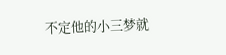不定他的小三梦就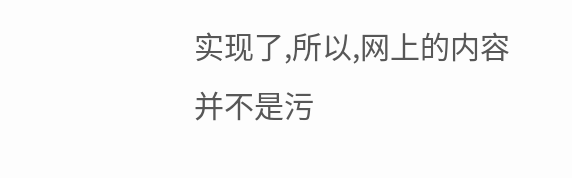实现了,所以,网上的内容并不是污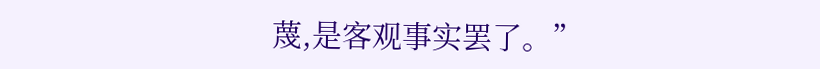蔑,是客观事实罢了。”